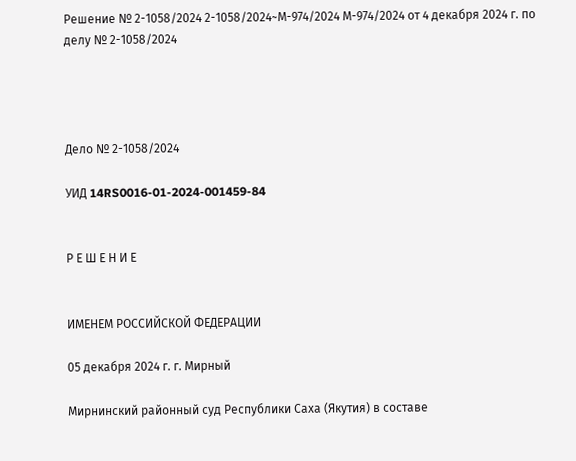Решение № 2-1058/2024 2-1058/2024~М-974/2024 М-974/2024 от 4 декабря 2024 г. по делу № 2-1058/2024




Дело № 2-1058/2024

УИД 14RS0016-01-2024-001459-84


Р Е Ш Е Н И Е


ИМЕНЕМ РОССИЙСКОЙ ФЕДЕРАЦИИ

05 декабря 2024 г. г. Мирный

Мирнинский районный суд Республики Саха (Якутия) в составе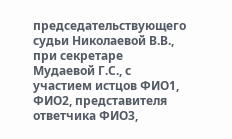председательствующего судьи Николаевой В.В., при секретаре Мудаевой Г.С., с участием истцов ФИО1, ФИО2, представителя ответчика ФИО3,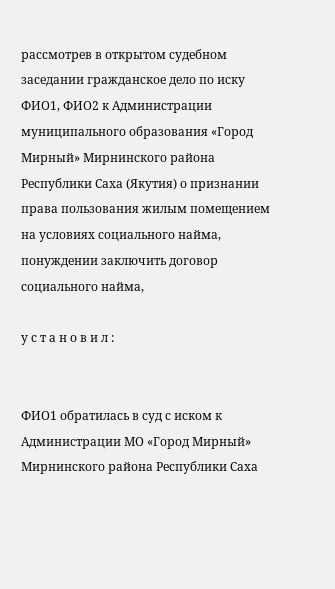рассмотрев в открытом судебном заседании гражданское дело по иску ФИО1, ФИО2 к Администрации муниципального образования «Город Мирный» Мирнинского района Республики Саха (Якутия) о признании права пользования жилым помещением на условиях социального найма, понуждении заключить договор социального найма,

у с т а н о в и л :


ФИО1 обратилась в суд с иском к Администрации МО «Город Мирный» Мирнинского района Республики Саха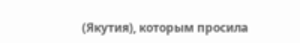(Якутия), которым просила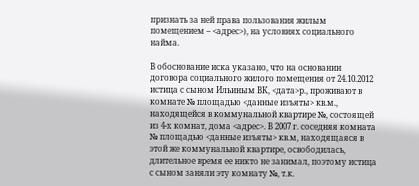признать за ней права пользования жилым помещением – <адрес>), на условиях социального найма.

В обоснование иска указано, что на основании договора социального жилого помещения от 24.10.2012 истица с сыном Ильиным ВК, <дата>р., проживают в комнате № площадью <данные изъяты> кв.м., находящейся в коммунальной квартире №, состоящей из 4-х комнат, дома <адрес>. В 2007 г. соседняя комната № площадью <данные изъяты> кв.м, находящаяся в этой же коммунальной квартире, освободилась, длительное время ее никто не занимал, поэтому истица с сыном заняли эту комнату №, т.к.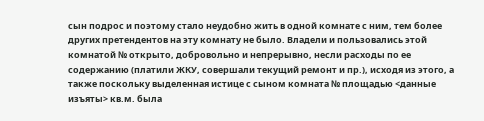сын подрос и поэтому стало неудобно жить в одной комнате с ним, тем более других претендентов на эту комнату не было. Владели и пользовались этой комнатой № открыто, добровольно и непрерывно, несли расходы по ее содержанию (платили ЖКУ, совершали текущий ремонт и пр.), исходя из этого, а также поскольку выделенная истице с сыном комната № площадью <данные изъяты> кв.м. была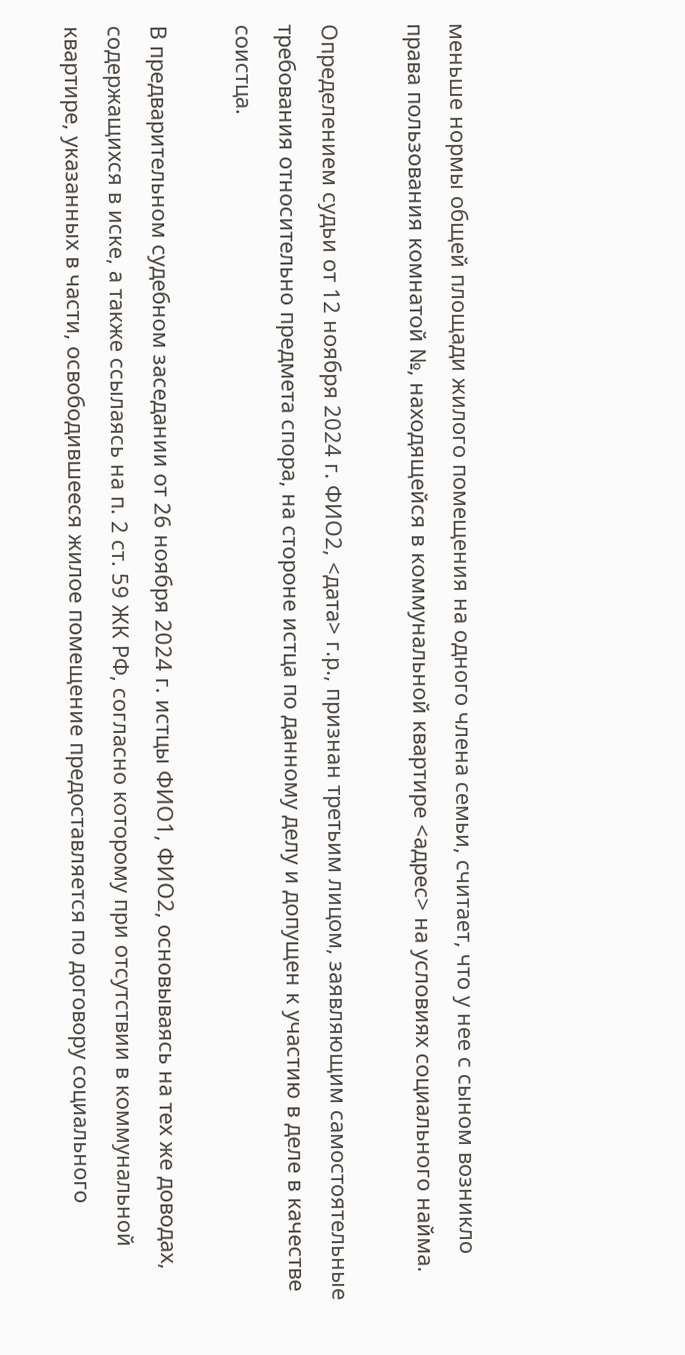меньше нормы общей площади жилого помещения на одного члена семьи, считает, что у нее с сыном возникло права пользования комнатой №, находящейся в коммунальной квартире <адрес> на условиях социального найма.

Определением судьи от 12 ноября 2024 г. ФИО2, <дата> г.р., признан третьим лицом, заявляющим самостоятельные требования относительно предмета спора, на стороне истца по данному делу и допущен к участию в деле в качестве соистца.

В предварительном судебном заседании от 26 ноября 2024 г. истцы ФИО1, ФИО2, основываясь на тех же доводах, содержащихся в иске, а также ссылаясь на п. 2 ст. 59 ЖК РФ, согласно которому при отсутствии в коммунальной квартире, указанных в части, освободившееся жилое помещение предоставляется по договору социального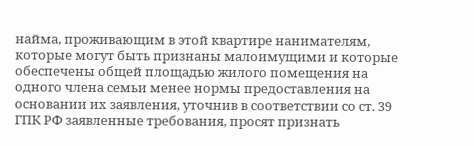найма, проживающим в этой квартире нанимателям, которые могут быть признаны малоимущими и которые обеспечены общей площадью жилого помещения на одного члена семьи менее нормы предоставления на основании их заявления, уточнив в соответствии со ст. 39 ГПК РФ заявленные требования, просят признать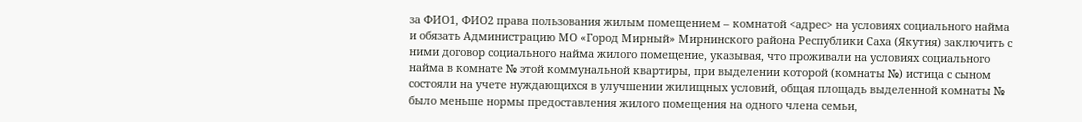за ФИО1, ФИО2 права пользования жилым помещением – комнатой <адрес> на условиях социального найма и обязать Администрацию МО «Город Мирный» Мирнинского района Республики Саха (Якутия) заключить с ними договор социального найма жилого помещение, указывая, что проживали на условиях социального найма в комнате № этой коммунальной квартиры, при выделении которой (комнаты №) истица с сыном состояли на учете нуждающихся в улучшении жилищных условий, общая площадь выделенной комнаты № было меньше нормы предоставления жилого помещения на одного члена семьи,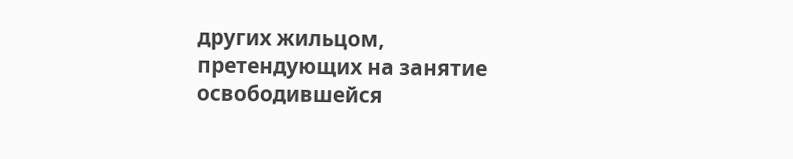других жильцом, претендующих на занятие освободившейся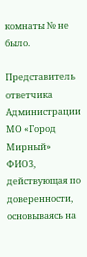комнаты № не было.

Представитель ответчика Администрации МО «Город Мирный» ФИО3, действующая по доверенности, основываясь на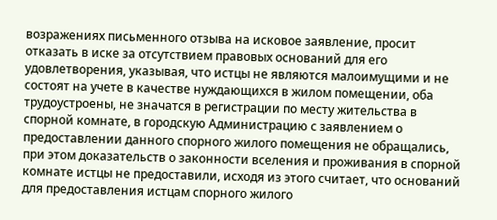возражениях письменного отзыва на исковое заявление, просит отказать в иске за отсутствием правовых оснований для его удовлетворения, указывая, что истцы не являются малоимущими и не состоят на учете в качестве нуждающихся в жилом помещении, оба трудоустроены, не значатся в регистрации по месту жительства в спорной комнате, в городскую Администрацию с заявлением о предоставлении данного спорного жилого помещения не обращались, при этом доказательств о законности вселения и проживания в спорной комнате истцы не предоставили, исходя из этого считает, что оснований для предоставления истцам спорного жилого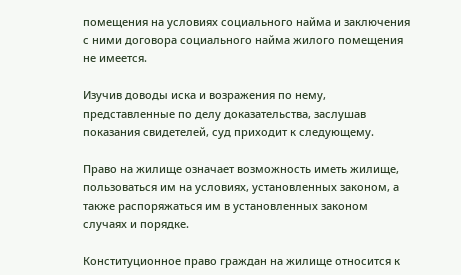помещения на условиях социального найма и заключения с ними договора социального найма жилого помещения не имеется.

Изучив доводы иска и возражения по нему, представленные по делу доказательства, заслушав показания свидетелей, суд приходит к следующему.

Право на жилище означает возможность иметь жилище, пользоваться им на условиях, установленных законом, а также распоряжаться им в установленных законом случаях и порядке.

Конституционное право граждан на жилище относится к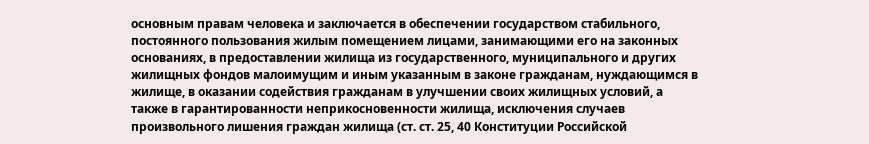основным правам человека и заключается в обеспечении государством стабильного, постоянного пользования жилым помещением лицами, занимающими его на законных основаниях, в предоставлении жилища из государственного, муниципального и других жилищных фондов малоимущим и иным указанным в законе гражданам, нуждающимся в жилище, в оказании содействия гражданам в улучшении своих жилищных условий, а также в гарантированности неприкосновенности жилища, исключения случаев произвольного лишения граждан жилища (ст. ст. 25, 40 Конституции Российской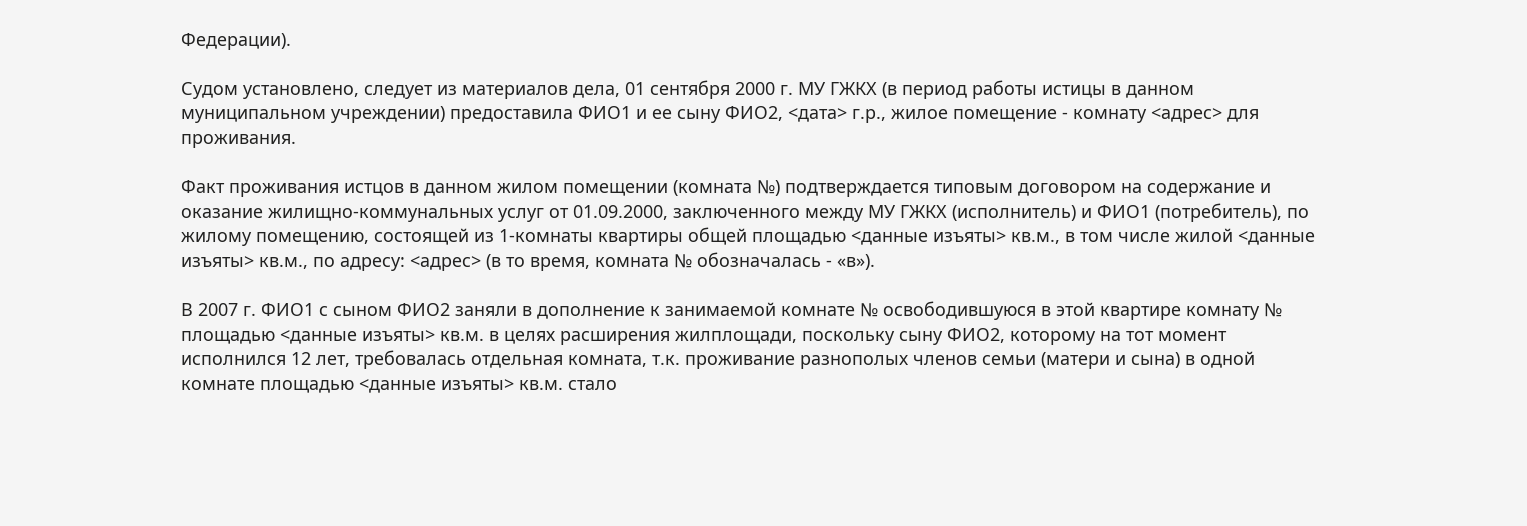Федерации).

Судом установлено, следует из материалов дела, 01 сентября 2000 г. МУ ГЖКХ (в период работы истицы в данном муниципальном учреждении) предоставила ФИО1 и ее сыну ФИО2, <дата> г.р., жилое помещение - комнату <адрес> для проживания.

Факт проживания истцов в данном жилом помещении (комната №) подтверждается типовым договором на содержание и оказание жилищно-коммунальных услуг от 01.09.2000, заключенного между МУ ГЖКХ (исполнитель) и ФИО1 (потребитель), по жилому помещению, состоящей из 1-комнаты квартиры общей площадью <данные изъяты> кв.м., в том числе жилой <данные изъяты> кв.м., по адресу: <адрес> (в то время, комната № обозначалась - «в»).

В 2007 г. ФИО1 с сыном ФИО2 заняли в дополнение к занимаемой комнате № освободившуюся в этой квартире комнату № площадью <данные изъяты> кв.м. в целях расширения жилплощади, поскольку сыну ФИО2, которому на тот момент исполнился 12 лет, требовалась отдельная комната, т.к. проживание разнополых членов семьи (матери и сына) в одной комнате площадью <данные изъяты> кв.м. стало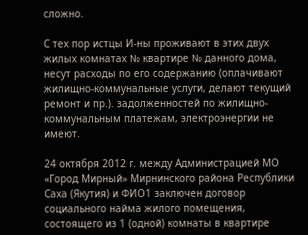сложно.

С тех пор истцы И-ны проживают в этих двух жилых комнатах № квартире № данного дома, несут расходы по его содержанию (оплачивают жилищно-коммунальные услуги, делают текущий ремонт и пр.). задолженностей по жилищно-коммунальным платежам, электроэнергии не имеют.

24 октября 2012 г. между Администрацией МО «Город Мирный» Мирнинского района Республики Саха (Якутия) и ФИО1 заключен договор социального найма жилого помещения, состоящего из 1 (одной) комнаты в квартире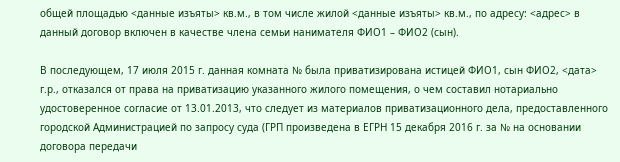общей площадью <данные изъяты> кв.м., в том числе жилой <данные изъяты> кв.м., по адресу: <адрес> в данный договор включен в качестве члена семьи нанимателя ФИО1 – ФИО2 (сын).

В последующем, 17 июля 2015 г. данная комната № была приватизирована истицей ФИО1, сын ФИО2, <дата> г.р., отказался от права на приватизацию указанного жилого помещения, о чем составил нотариально удостоверенное согласие от 13.01.2013, что следует из материалов приватизационного дела, предоставленного городской Администрацией по запросу суда (ГРП произведена в ЕГРН 15 декабря 2016 г. за № на основании договора передачи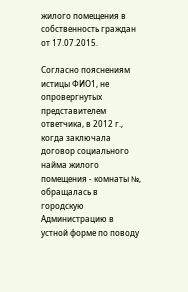жилого помещения в собственность граждан от 17.07.2015.

Согласно пояснениям истицы ФИО1, не опровергнутых представителем ответчика, в 2012 г., когда заключала договор социального найма жилого помещения - комнаты №, обращалась в городскую Администрацию в устной форме по поводу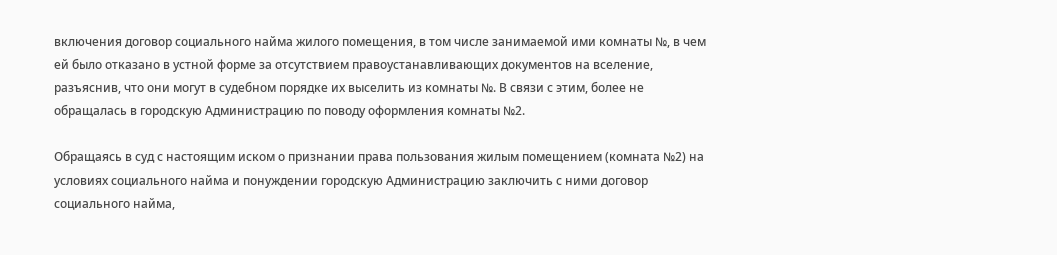включения договор социального найма жилого помещения, в том числе занимаемой ими комнаты №, в чем ей было отказано в устной форме за отсутствием правоустанавливающих документов на вселение, разъяснив, что они могут в судебном порядке их выселить из комнаты №. В связи с этим, более не обращалась в городскую Администрацию по поводу оформления комнаты №2.

Обращаясь в суд с настоящим иском о признании права пользования жилым помещением (комната №2) на условиях социального найма и понуждении городскую Администрацию заключить с ними договор социального найма,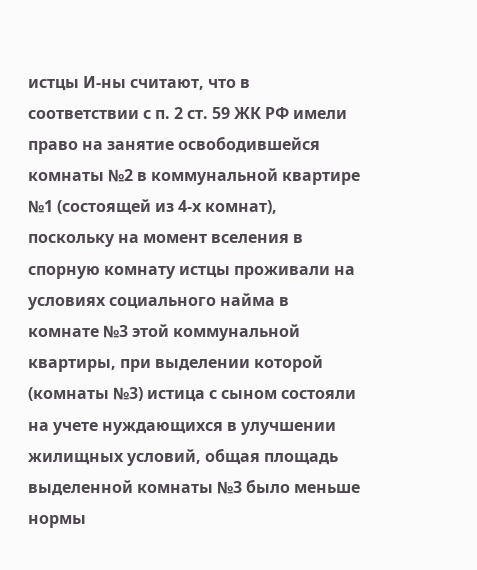истцы И-ны считают, что в соответствии с п. 2 ст. 59 ЖК РФ имели право на занятие освободившейся комнаты №2 в коммунальной квартире №1 (состоящей из 4-х комнат), поскольку на момент вселения в спорную комнату истцы проживали на условиях социального найма в комнате №3 этой коммунальной квартиры, при выделении которой (комнаты №3) истица с сыном состояли на учете нуждающихся в улучшении жилищных условий, общая площадь выделенной комнаты №3 было меньше нормы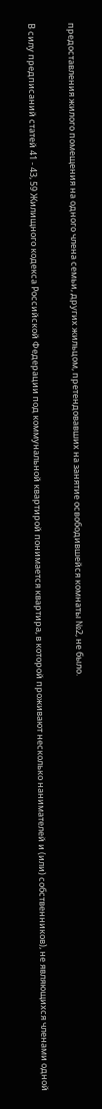предоставления жилого помещения на одного члена семьи, других жильцом, претендовавших на занятие освободившейся комнаты №2, не было.

В силу предписаний статей 41 - 43, 59 Жилищного кодекса Российской Федерации под коммунальной квартирой понимается квартира, в которой проживают несколько нанимателей и (или) собственников), не являющихся членами одной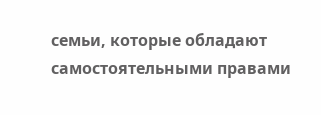семьи, которые обладают самостоятельными правами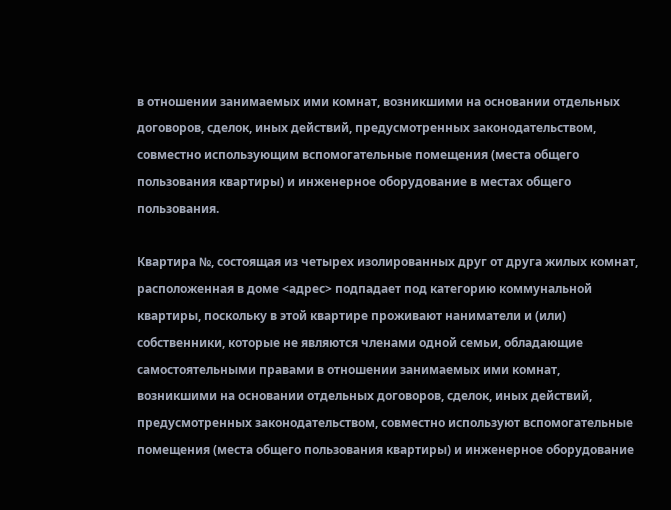в отношении занимаемых ими комнат, возникшими на основании отдельных договоров, сделок, иных действий, предусмотренных законодательством, совместно использующим вспомогательные помещения (места общего пользования квартиры) и инженерное оборудование в местах общего пользования.

Квартира №, состоящая из четырех изолированных друг от друга жилых комнат, расположенная в доме <адрес> подпадает под категорию коммунальной квартиры, поскольку в этой квартире проживают наниматели и (или) собственники, которые не являются членами одной семьи, обладающие самостоятельными правами в отношении занимаемых ими комнат, возникшими на основании отдельных договоров, сделок, иных действий, предусмотренных законодательством, совместно используют вспомогательные помещения (места общего пользования квартиры) и инженерное оборудование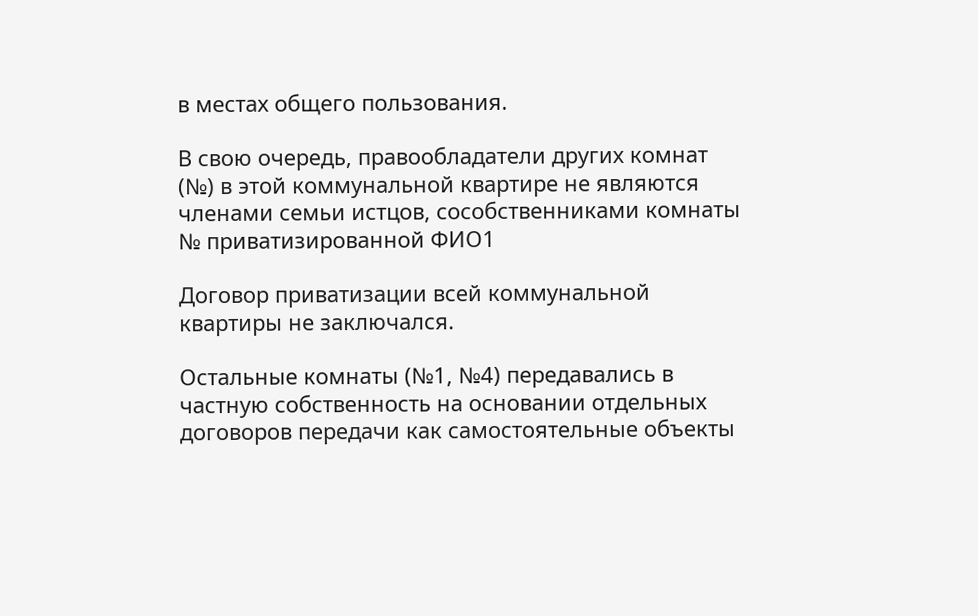в местах общего пользования.

В свою очередь, правообладатели других комнат (№) в этой коммунальной квартире не являются членами семьи истцов, сособственниками комнаты № приватизированной ФИО1

Договор приватизации всей коммунальной квартиры не заключался.

Остальные комнаты (№1, №4) передавались в частную собственность на основании отдельных договоров передачи как самостоятельные объекты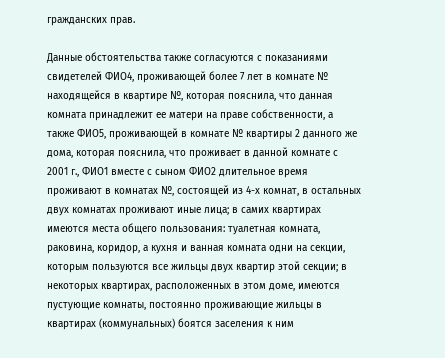гражданских прав.

Данные обстоятельства также согласуются с показаниями свидетелей ФИО4, проживающей более 7 лет в комнате № находящейся в квартире №, которая пояснила, что данная комната принадлежит ее матери на праве собственности, а также ФИО5, проживающей в комнате № квартиры 2 данного же дома, которая пояснила, что проживает в данной комнате с 2001 г., ФИО1 вместе с сыном ФИО2 длительное время проживают в комнатах №, состоящей из 4-х комнат, в остальных двух комнатах проживают иные лица; в самих квартирах имеются места общего пользования: туалетная комната, раковина, коридор, а кухня и ванная комната одни на секции, которым пользуются все жильцы двух квартир этой секции; в некоторых квартирах, расположенных в этом доме, имеются пустующие комнаты, постоянно проживающие жильцы в квартирах (коммунальных) боятся заселения к ним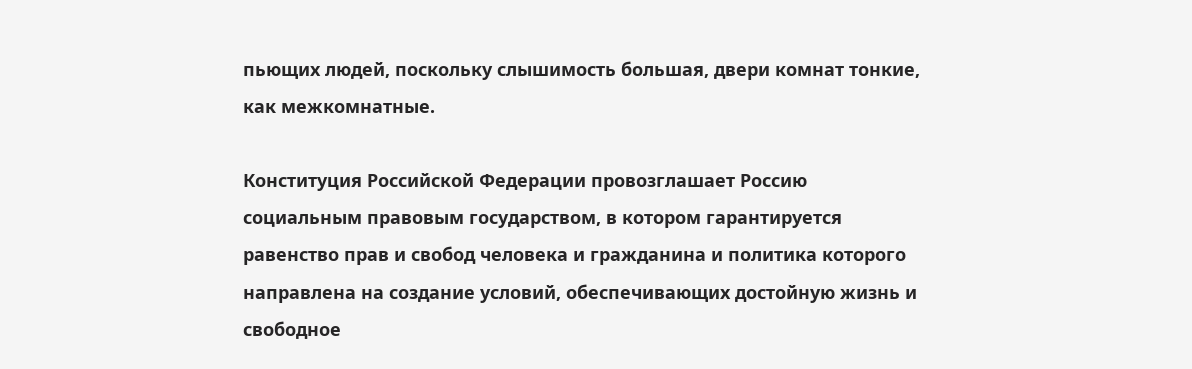пьющих людей, поскольку слышимость большая, двери комнат тонкие, как межкомнатные.

Конституция Российской Федерации провозглашает Россию социальным правовым государством, в котором гарантируется равенство прав и свобод человека и гражданина и политика которого направлена на создание условий, обеспечивающих достойную жизнь и свободное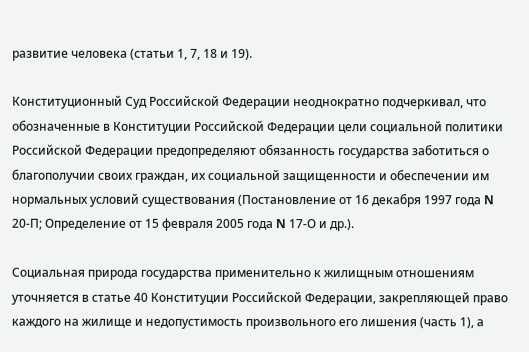развитие человека (статьи 1, 7, 18 и 19).

Конституционный Суд Российской Федерации неоднократно подчеркивал, что обозначенные в Конституции Российской Федерации цели социальной политики Российской Федерации предопределяют обязанность государства заботиться о благополучии своих граждан, их социальной защищенности и обеспечении им нормальных условий существования (Постановление от 16 декабря 1997 года N 20-П; Определение от 15 февраля 2005 года N 17-О и др.).

Социальная природа государства применительно к жилищным отношениям уточняется в статье 40 Конституции Российской Федерации, закрепляющей право каждого на жилище и недопустимость произвольного его лишения (часть 1), а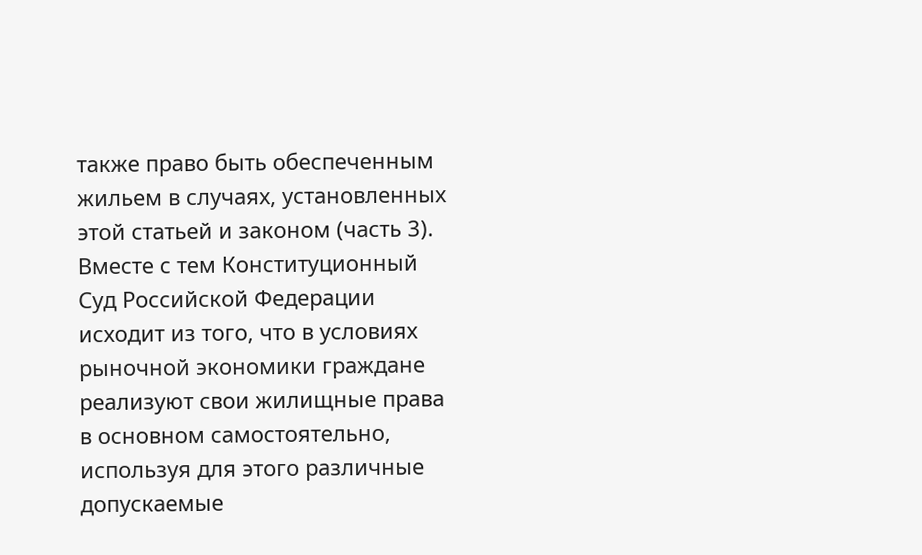также право быть обеспеченным жильем в случаях, установленных этой статьей и законом (часть 3). Вместе с тем Конституционный Суд Российской Федерации исходит из того, что в условиях рыночной экономики граждане реализуют свои жилищные права в основном самостоятельно, используя для этого различные допускаемые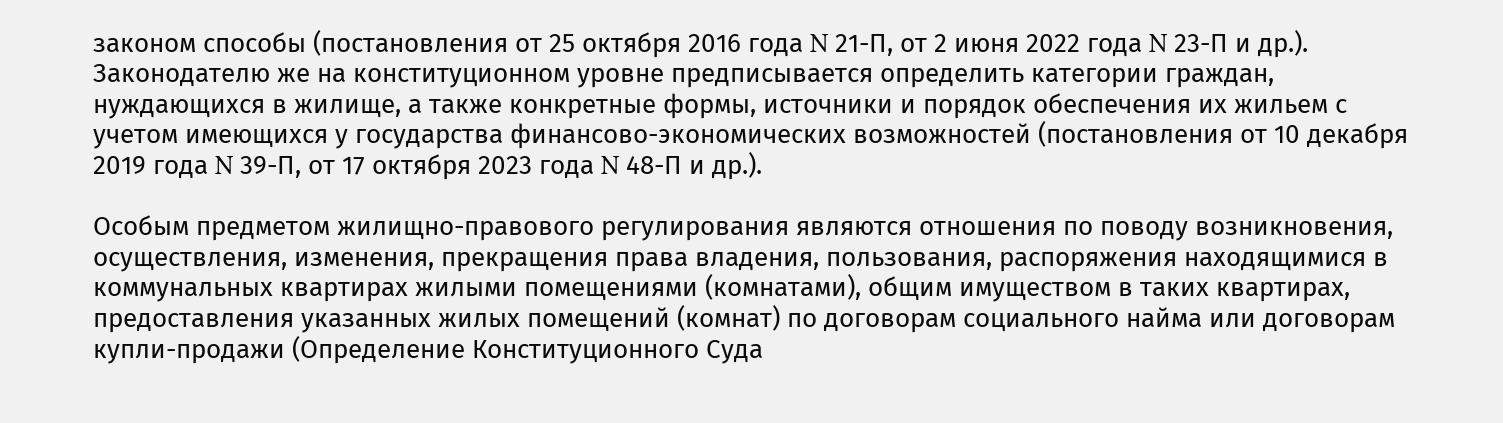законом способы (постановления от 25 октября 2016 года N 21-П, от 2 июня 2022 года N 23-П и др.). Законодателю же на конституционном уровне предписывается определить категории граждан, нуждающихся в жилище, а также конкретные формы, источники и порядок обеспечения их жильем с учетом имеющихся у государства финансово-экономических возможностей (постановления от 10 декабря 2019 года N 39-П, от 17 октября 2023 года N 48-П и др.).

Особым предметом жилищно-правового регулирования являются отношения по поводу возникновения, осуществления, изменения, прекращения права владения, пользования, распоряжения находящимися в коммунальных квартирах жилыми помещениями (комнатами), общим имуществом в таких квартирах, предоставления указанных жилых помещений (комнат) по договорам социального найма или договорам купли-продажи (Определение Конституционного Суда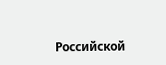Российской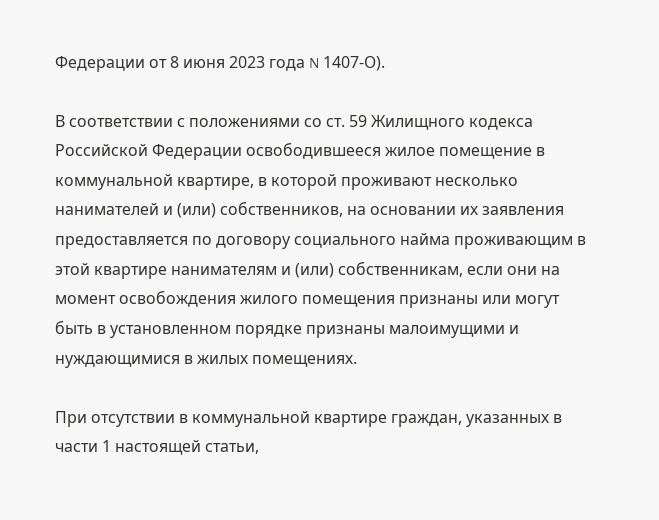Федерации от 8 июня 2023 года N 1407-О).

В соответствии с положениями со ст. 59 Жилищного кодекса Российской Федерации освободившееся жилое помещение в коммунальной квартире, в которой проживают несколько нанимателей и (или) собственников, на основании их заявления предоставляется по договору социального найма проживающим в этой квартире нанимателям и (или) собственникам, если они на момент освобождения жилого помещения признаны или могут быть в установленном порядке признаны малоимущими и нуждающимися в жилых помещениях.

При отсутствии в коммунальной квартире граждан, указанных в части 1 настоящей статьи,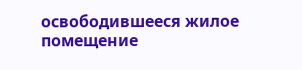освободившееся жилое помещение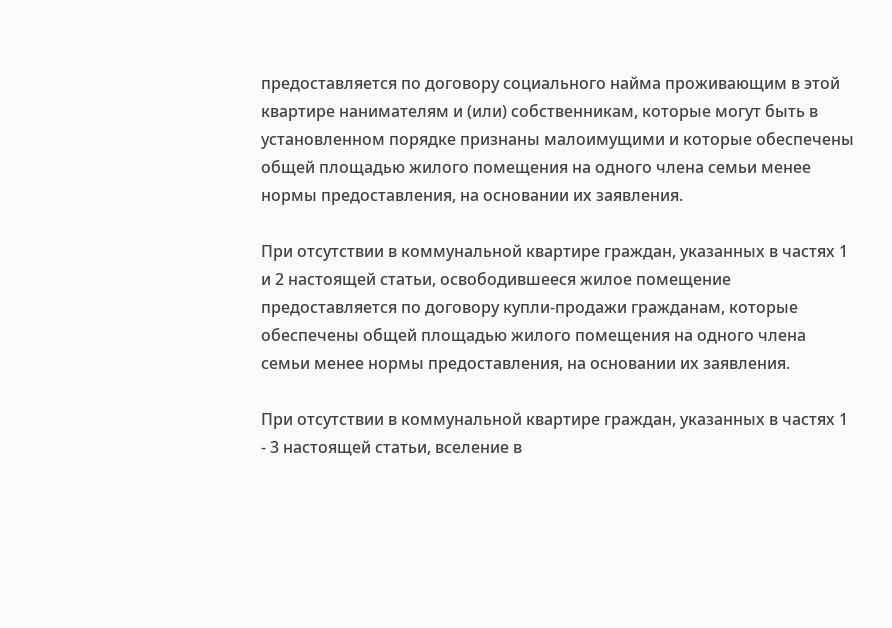предоставляется по договору социального найма проживающим в этой квартире нанимателям и (или) собственникам, которые могут быть в установленном порядке признаны малоимущими и которые обеспечены общей площадью жилого помещения на одного члена семьи менее нормы предоставления, на основании их заявления.

При отсутствии в коммунальной квартире граждан, указанных в частях 1 и 2 настоящей статьи, освободившееся жилое помещение предоставляется по договору купли-продажи гражданам, которые обеспечены общей площадью жилого помещения на одного члена семьи менее нормы предоставления, на основании их заявления.

При отсутствии в коммунальной квартире граждан, указанных в частях 1 - 3 настоящей статьи, вселение в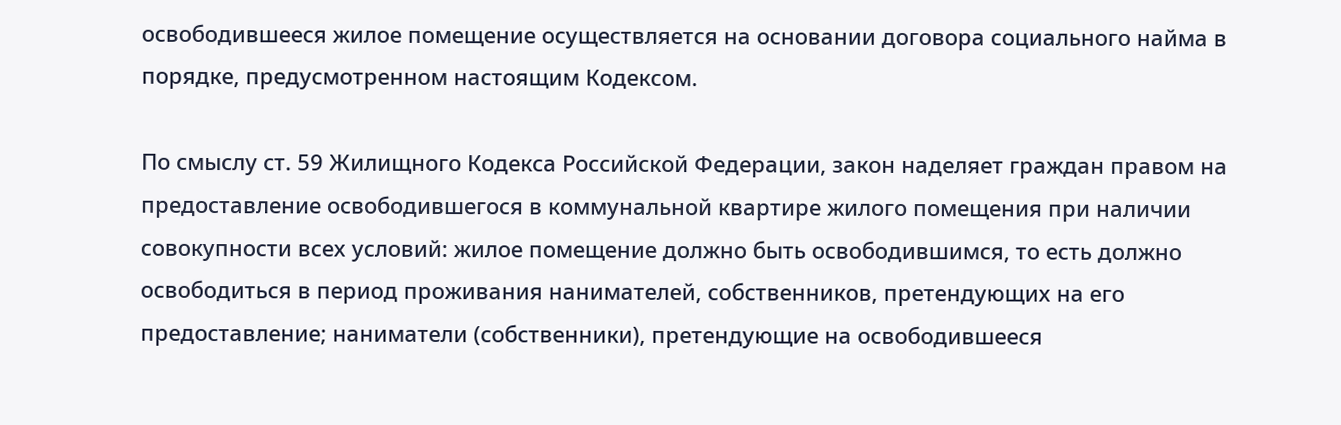освободившееся жилое помещение осуществляется на основании договора социального найма в порядке, предусмотренном настоящим Кодексом.

По смыслу ст. 59 Жилищного Кодекса Российской Федерации, закон наделяет граждан правом на предоставление освободившегося в коммунальной квартире жилого помещения при наличии совокупности всех условий: жилое помещение должно быть освободившимся, то есть должно освободиться в период проживания нанимателей, собственников, претендующих на его предоставление; наниматели (собственники), претендующие на освободившееся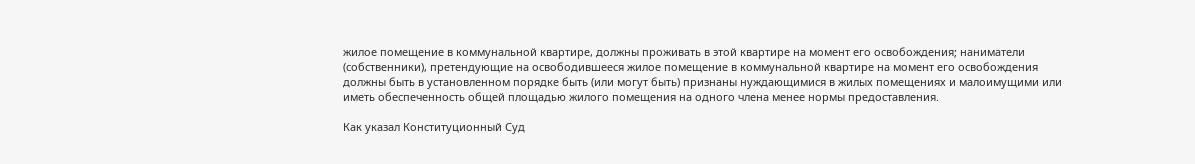жилое помещение в коммунальной квартире, должны проживать в этой квартире на момент его освобождения; наниматели (собственники), претендующие на освободившееся жилое помещение в коммунальной квартире на момент его освобождения должны быть в установленном порядке быть (или могут быть) признаны нуждающимися в жилых помещениях и малоимущими или иметь обеспеченность общей площадью жилого помещения на одного члена менее нормы предоставления.

Как указал Конституционный Суд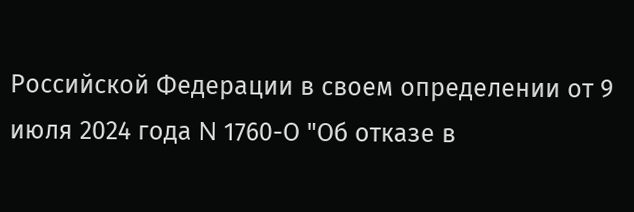Российской Федерации в своем определении от 9 июля 2024 года N 1760-О "Об отказе в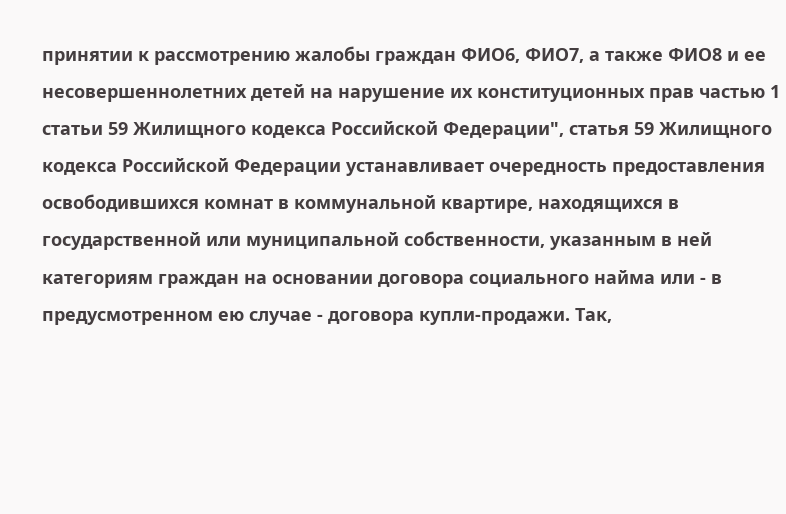принятии к рассмотрению жалобы граждан ФИО6, ФИО7, а также ФИО8 и ее несовершеннолетних детей на нарушение их конституционных прав частью 1 статьи 59 Жилищного кодекса Российской Федерации", статья 59 Жилищного кодекса Российской Федерации устанавливает очередность предоставления освободившихся комнат в коммунальной квартире, находящихся в государственной или муниципальной собственности, указанным в ней категориям граждан на основании договора социального найма или - в предусмотренном ею случае - договора купли-продажи. Так,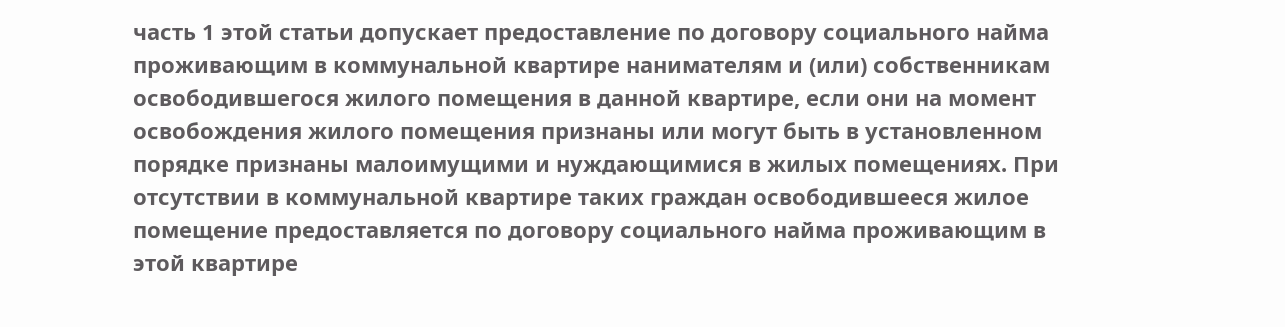часть 1 этой статьи допускает предоставление по договору социального найма проживающим в коммунальной квартире нанимателям и (или) собственникам освободившегося жилого помещения в данной квартире, если они на момент освобождения жилого помещения признаны или могут быть в установленном порядке признаны малоимущими и нуждающимися в жилых помещениях. При отсутствии в коммунальной квартире таких граждан освободившееся жилое помещение предоставляется по договору социального найма проживающим в этой квартире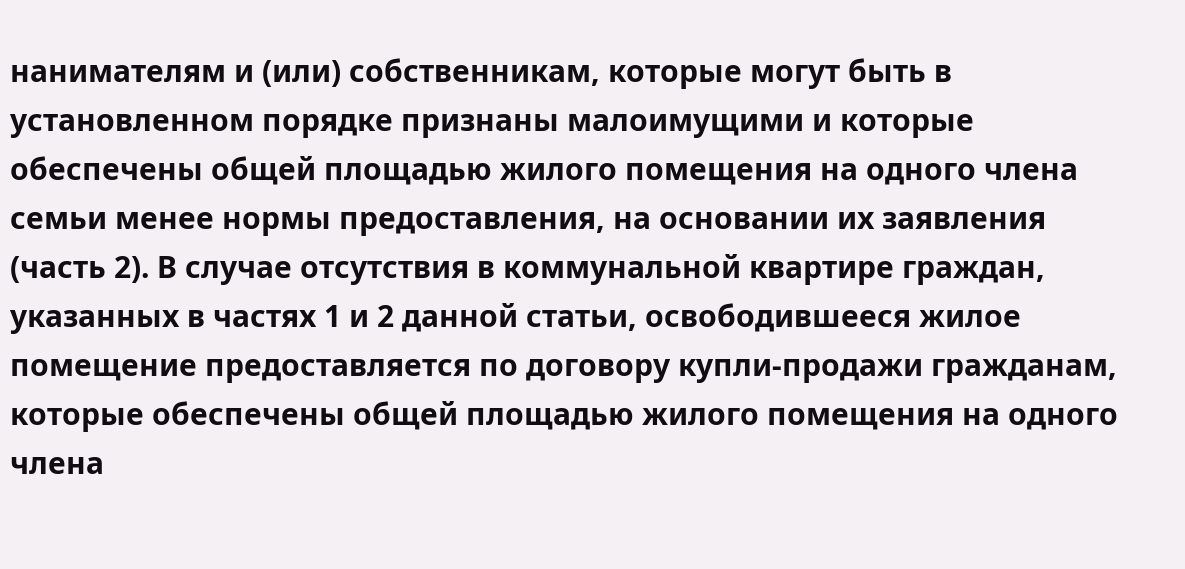нанимателям и (или) собственникам, которые могут быть в установленном порядке признаны малоимущими и которые обеспечены общей площадью жилого помещения на одного члена семьи менее нормы предоставления, на основании их заявления (часть 2). В случае отсутствия в коммунальной квартире граждан, указанных в частях 1 и 2 данной статьи, освободившееся жилое помещение предоставляется по договору купли-продажи гражданам, которые обеспечены общей площадью жилого помещения на одного члена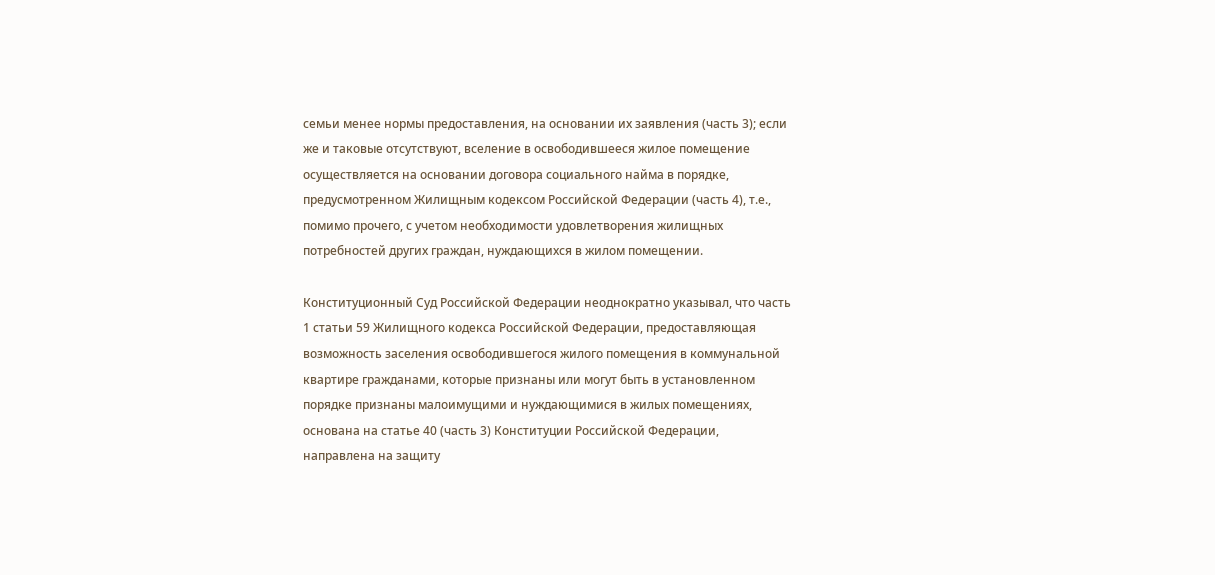семьи менее нормы предоставления, на основании их заявления (часть 3); если же и таковые отсутствуют, вселение в освободившееся жилое помещение осуществляется на основании договора социального найма в порядке, предусмотренном Жилищным кодексом Российской Федерации (часть 4), т.е., помимо прочего, с учетом необходимости удовлетворения жилищных потребностей других граждан, нуждающихся в жилом помещении.

Конституционный Суд Российской Федерации неоднократно указывал, что часть 1 статьи 59 Жилищного кодекса Российской Федерации, предоставляющая возможность заселения освободившегося жилого помещения в коммунальной квартире гражданами, которые признаны или могут быть в установленном порядке признаны малоимущими и нуждающимися в жилых помещениях, основана на статье 40 (часть 3) Конституции Российской Федерации, направлена на защиту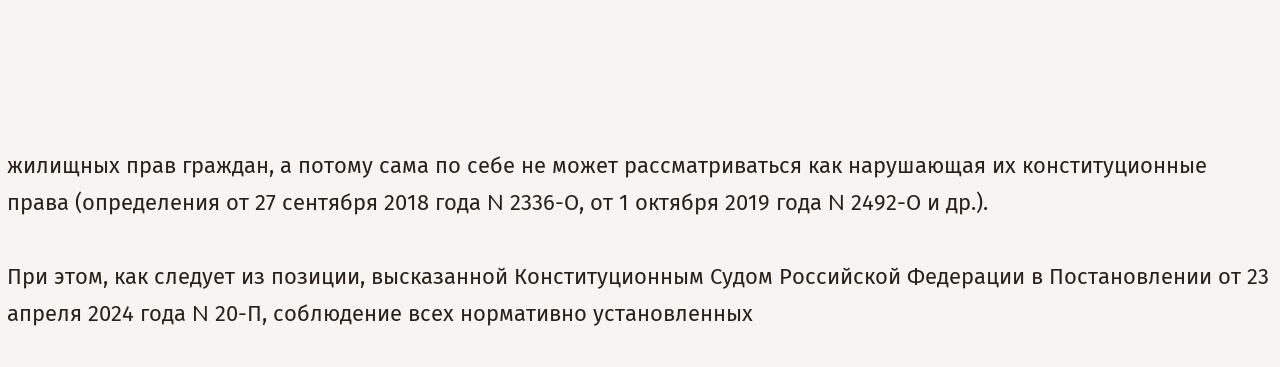жилищных прав граждан, а потому сама по себе не может рассматриваться как нарушающая их конституционные права (определения от 27 сентября 2018 года N 2336-О, от 1 октября 2019 года N 2492-О и др.).

При этом, как следует из позиции, высказанной Конституционным Судом Российской Федерации в Постановлении от 23 апреля 2024 года N 20-П, соблюдение всех нормативно установленных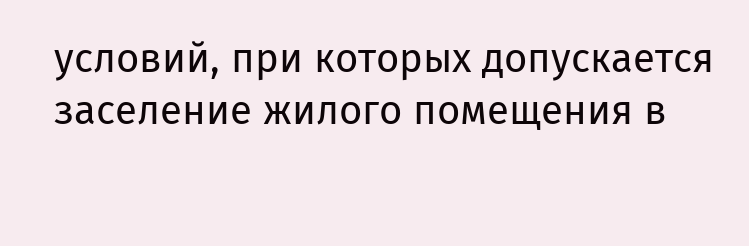условий, при которых допускается заселение жилого помещения в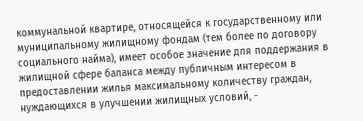коммунальной квартире, относящейся к государственному или муниципальному жилищному фондам (тем более по договору социального найма), имеет особое значение для поддержания в жилищной сфере баланса между публичным интересом в предоставлении жилья максимальному количеству граждан, нуждающихся в улучшении жилищных условий, -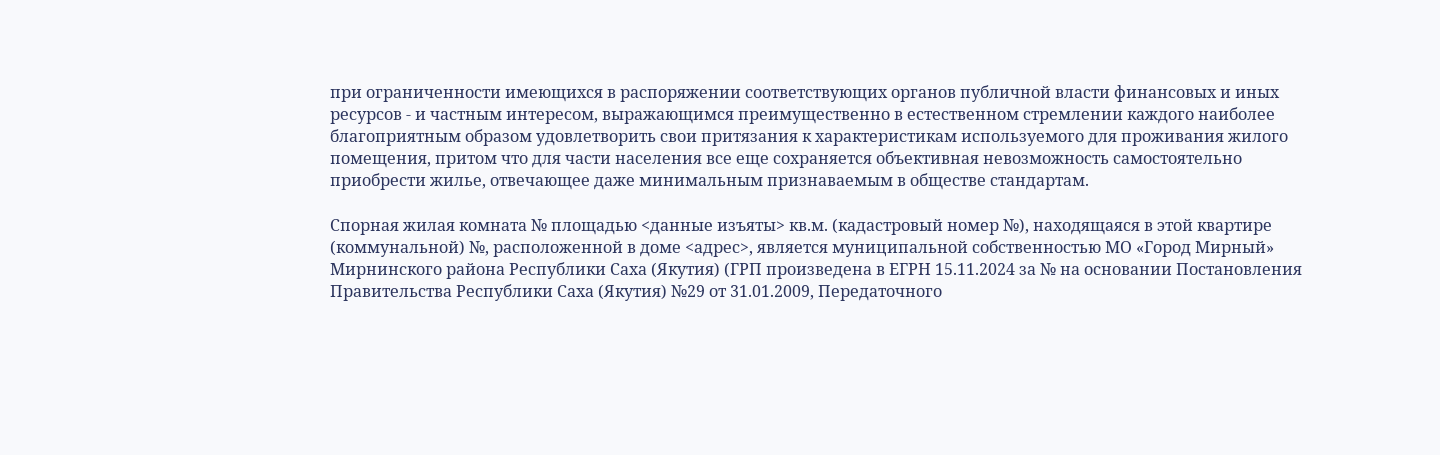при ограниченности имеющихся в распоряжении соответствующих органов публичной власти финансовых и иных ресурсов - и частным интересом, выражающимся преимущественно в естественном стремлении каждого наиболее благоприятным образом удовлетворить свои притязания к характеристикам используемого для проживания жилого помещения, притом что для части населения все еще сохраняется объективная невозможность самостоятельно приобрести жилье, отвечающее даже минимальным признаваемым в обществе стандартам.

Спорная жилая комната № площадью <данные изъяты> кв.м. (кадастровый номер №), находящаяся в этой квартире (коммунальной) №, расположенной в доме <адрес>, является муниципальной собственностью МО «Город Мирный» Мирнинского района Республики Саха (Якутия) (ГРП произведена в ЕГРН 15.11.2024 за № на основании Постановления Правительства Республики Саха (Якутия) №29 от 31.01.2009, Передаточного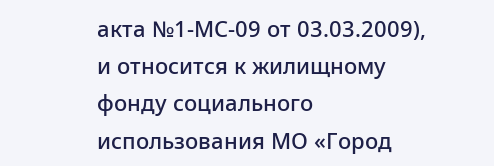акта №1-МС-09 от 03.03.2009), и относится к жилищному фонду социального использования МО «Город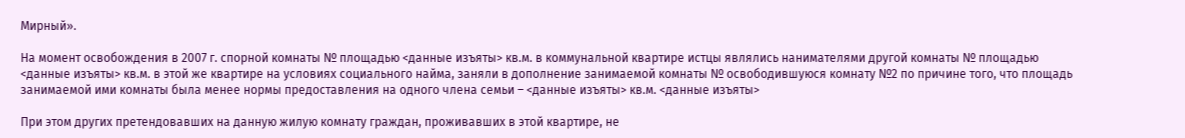Мирный».

На момент освобождения в 2007 г. спорной комнаты № площадью <данные изъяты> кв.м. в коммунальной квартире истцы являлись нанимателями другой комнаты № площадью <данные изъяты> кв.м. в этой же квартире на условиях социального найма, заняли в дополнение занимаемой комнаты № освободившуюся комнату №2 по причине того, что площадь занимаемой ими комнаты была менее нормы предоставления на одного члена семьи – <данные изъяты> кв.м. <данные изъяты>

При этом других претендовавших на данную жилую комнату граждан, проживавших в этой квартире, не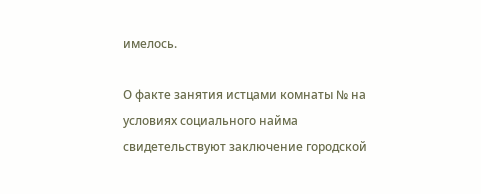имелось.

О факте занятия истцами комнаты № на условиях социального найма свидетельствуют заключение городской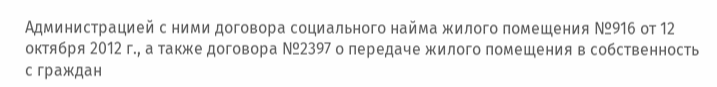Администрацией с ними договора социального найма жилого помещения №916 от 12 октября 2012 г., а также договора №2397 о передаче жилого помещения в собственность с граждан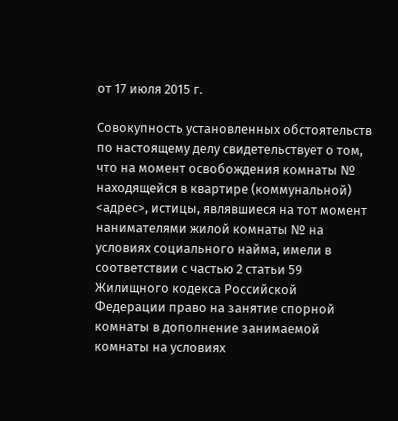от 17 июля 2015 г.

Совокупность установленных обстоятельств по настоящему делу свидетельствует о том, что на момент освобождения комнаты № находящейся в квартире (коммунальной) <адрес>, истицы, являвшиеся на тот момент нанимателями жилой комнаты № на условиях социального найма, имели в соответствии с частью 2 статьи 59 Жилищного кодекса Российской Федерации право на занятие спорной комнаты в дополнение занимаемой комнаты на условиях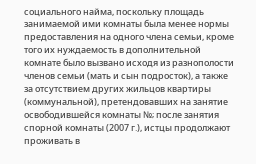социального найма, поскольку площадь занимаемой ими комнаты была менее нормы предоставления на одного члена семьи, кроме того их нуждаемость в дополнительной комнате было вызвано исходя из разнополости членов семьи (мать и сын подросток), а также за отсутствием других жильцов квартиры (коммунальной), претендовавших на занятие освободившейся комнаты №; после занятия спорной комнаты (2007 г.), истцы продолжают проживать в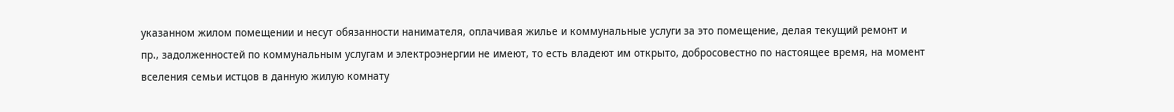указанном жилом помещении и несут обязанности нанимателя, оплачивая жилье и коммунальные услуги за это помещение, делая текущий ремонт и пр., задолженностей по коммунальным услугам и электроэнергии не имеют, то есть владеют им открыто, добросовестно по настоящее время, на момент вселения семьи истцов в данную жилую комнату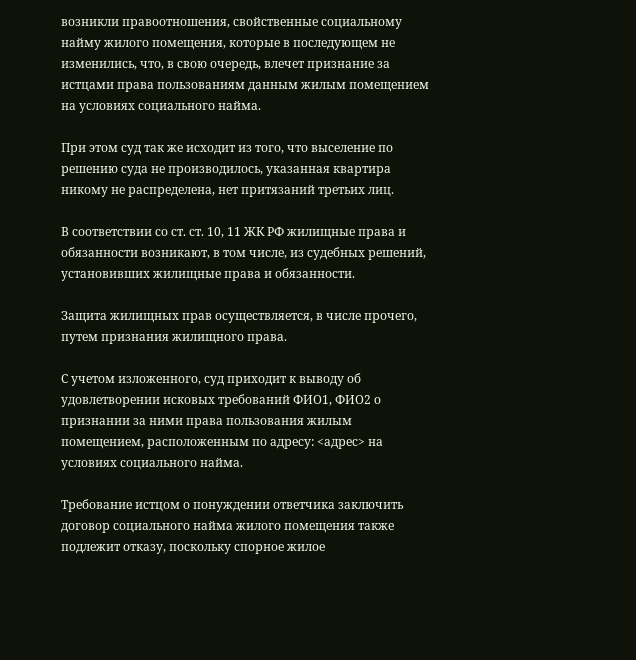возникли правоотношения, свойственные социальному найму жилого помещения, которые в последующем не изменились, что, в свою очередь, влечет признание за истцами права пользованиям данным жилым помещением на условиях социального найма.

При этом суд так же исходит из того, что выселение по решению суда не производилось, указанная квартира никому не распределена, нет притязаний третьих лиц.

В соответствии со ст. ст. 10, 11 ЖК РФ жилищные права и обязанности возникают, в том числе, из судебных решений, установивших жилищные права и обязанности.

Защита жилищных прав осуществляется, в числе прочего, путем признания жилищного права.

С учетом изложенного, суд приходит к выводу об удовлетворении исковых требований ФИО1, ФИО2 о признании за ними права пользования жилым помещением, расположенным по адресу: <адрес> на условиях социального найма.

Требование истцом о понуждении ответчика заключить договор социального найма жилого помещения также подлежит отказу, поскольку спорное жилое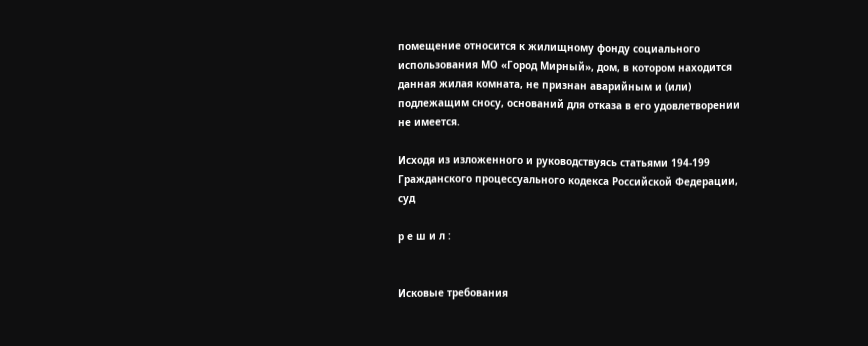помещение относится к жилищному фонду социального использования МО «Город Мирный», дом, в котором находится данная жилая комната, не признан аварийным и (или) подлежащим сносу, оснований для отказа в его удовлетворении не имеется.

Исходя из изложенного и руководствуясь статьями 194-199 Гражданского процессуального кодекса Российской Федерации, суд

р е ш и л :


Исковые требования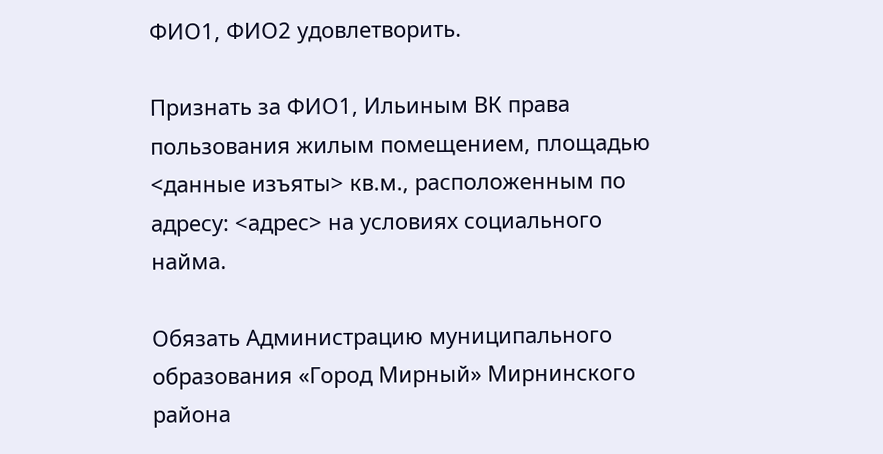ФИО1, ФИО2 удовлетворить.

Признать за ФИО1, Ильиным ВК права пользования жилым помещением, площадью <данные изъяты> кв.м., расположенным по адресу: <адрес> на условиях социального найма.

Обязать Администрацию муниципального образования «Город Мирный» Мирнинского района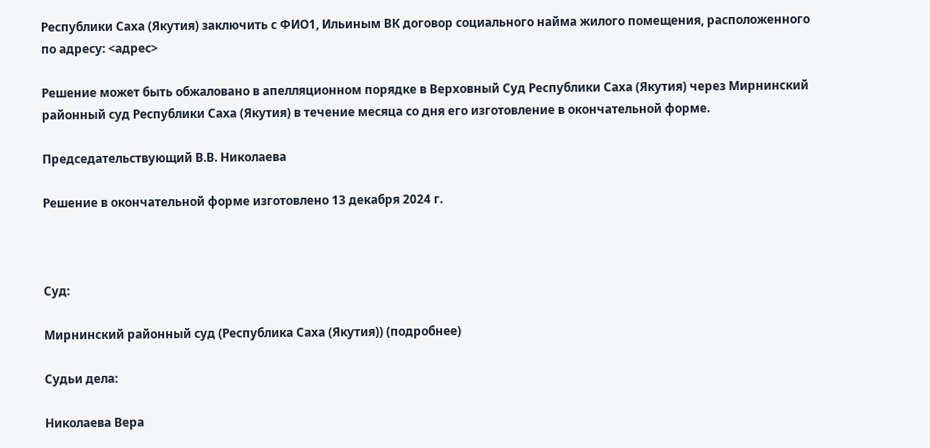Республики Саха (Якутия) заключить с ФИО1, Ильиным ВК договор социального найма жилого помещения, расположенного по адресу: <адрес>

Решение может быть обжаловано в апелляционном порядке в Верховный Суд Республики Саха (Якутия) через Мирнинский районный суд Республики Саха (Якутия) в течение месяца со дня его изготовление в окончательной форме.

Председательствующий В.В. Николаева

Решение в окончательной форме изготовлено 13 декабря 2024 г.



Суд:

Мирнинский районный суд (Республика Саха (Якутия)) (подробнее)

Судьи дела:

Николаева Вера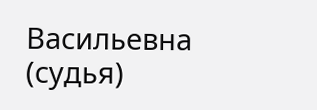Васильевна (судья)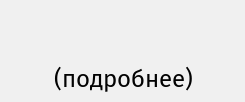(подробнее)